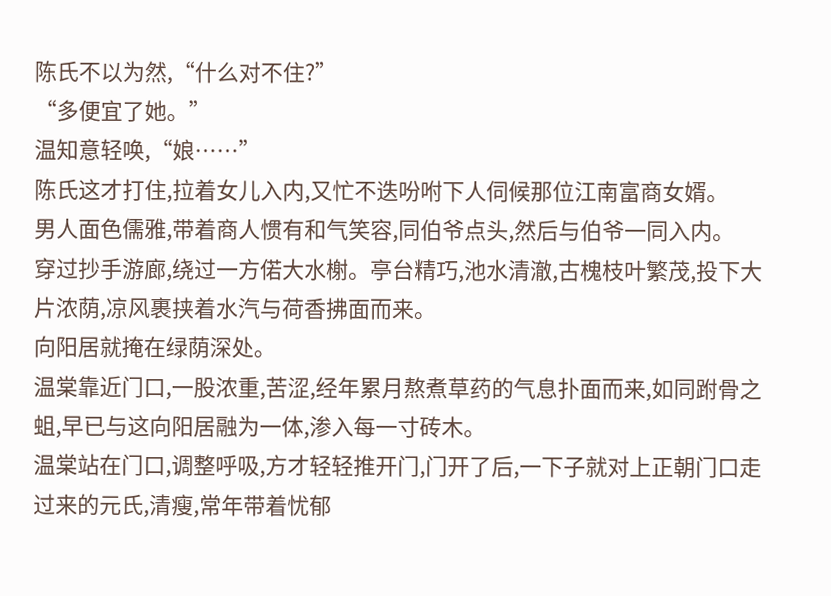陈氏不以为然,“什么对不住?”
“多便宜了她。”
温知意轻唤,“娘……”
陈氏这才打住,拉着女儿入内,又忙不迭吩咐下人伺候那位江南富商女婿。
男人面色儒雅,带着商人惯有和气笑容,同伯爷点头,然后与伯爷一同入内。
穿过抄手游廊,绕过一方偌大水榭。亭台精巧,池水清澈,古槐枝叶繁茂,投下大片浓荫,凉风裹挟着水汽与荷香拂面而来。
向阳居就掩在绿荫深处。
温棠靠近门口,一股浓重,苦涩,经年累月熬煮草药的气息扑面而来,如同跗骨之蛆,早已与这向阳居融为一体,渗入每一寸砖木。
温棠站在门口,调整呼吸,方才轻轻推开门,门开了后,一下子就对上正朝门口走过来的元氏,清瘦,常年带着忧郁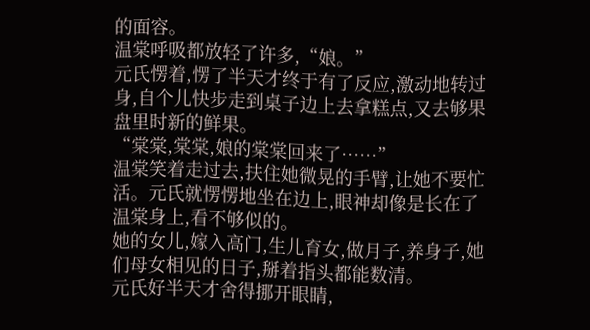的面容。
温棠呼吸都放轻了许多,“娘。”
元氏愣着,愣了半天才终于有了反应,激动地转过身,自个儿快步走到桌子边上去拿糕点,又去够果盘里时新的鲜果。
“棠棠,棠棠,娘的棠棠回来了……”
温棠笑着走过去,扶住她微晃的手臂,让她不要忙活。元氏就愣愣地坐在边上,眼神却像是长在了温棠身上,看不够似的。
她的女儿,嫁入高门,生儿育女,做月子,养身子,她们母女相见的日子,掰着指头都能数清。
元氏好半天才舍得挪开眼睛,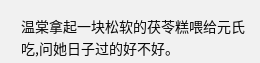温棠拿起一块松软的茯苓糕喂给元氏吃,问她日子过的好不好。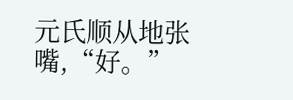元氏顺从地张嘴,“好。”